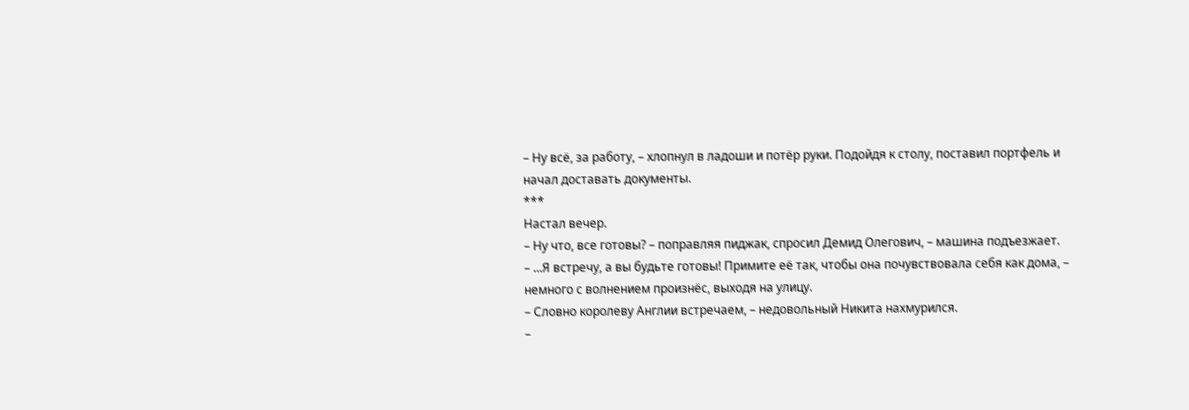– Ну всё, за работу, – хлопнул в ладоши и потёр руки. Подойдя к столу, поставил портфель и начал доставать документы.
***
Настал вечер.
– Ну что, все готовы? – поправляя пиджак, спросил Демид Олегович, – машина подъезжает.
– ...Я встречу, а вы будьте готовы! Примите её так, чтобы она почувствовала себя как дома, – немного с волнением произнёс, выходя на улицу.
– Словно королеву Англии встречаем, – недовольный Никита нахмурился.
–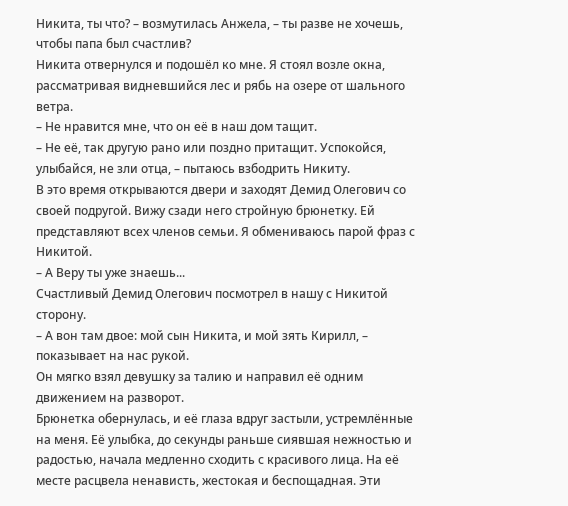Никита, ты что? – возмутилась Анжела, – ты разве не хочешь, чтобы папа был счастлив?
Никита отвернулся и подошёл ко мне. Я стоял возле окна, рассматривая видневшийся лес и рябь на озере от шального ветра.
– Не нравится мне, что он её в наш дом тащит.
– Не её, так другую рано или поздно притащит. Успокойся, улыбайся, не зли отца, – пытаюсь взбодрить Никиту.
В это время открываются двери и заходят Демид Олегович со своей подругой. Вижу сзади него стройную брюнетку. Ей представляют всех членов семьи. Я обмениваюсь парой фраз с Никитой.
– А Веру ты уже знаешь...
Счастливый Демид Олегович посмотрел в нашу с Никитой сторону.
– А вон там двое: мой сын Никита, и мой зять Кирилл, – показывает на нас рукой.
Он мягко взял девушку за талию и направил её одним движением на разворот.
Брюнетка обернулась, и её глаза вдруг застыли, устремлённые на меня. Её улыбка, до секунды раньше сиявшая нежностью и радостью, начала медленно сходить с красивого лица. На её месте расцвела ненависть, жестокая и беспощадная. Эти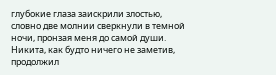глубокие глаза заискрили злостью, словно две молнии сверкнули в темной ночи, пронзая меня до самой души.
Никита, как будто ничего не заметив, продолжил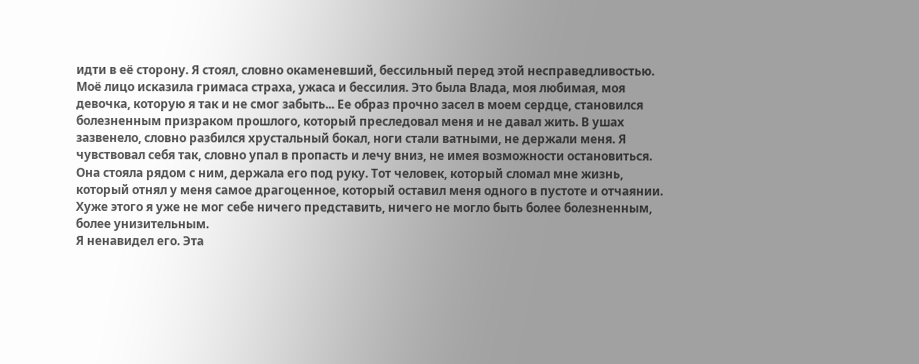идти в её сторону. Я стоял, словно окаменевший, бессильный перед этой несправедливостью. Моё лицо исказила гримаса страха, ужаса и бессилия. Это была Влада, моя любимая, моя девочка, которую я так и не смог забыть... Ее образ прочно засел в моем сердце, становился болезненным призраком прошлого, который преследовал меня и не давал жить. В ушах зазвенело, словно разбился хрустальный бокал, ноги стали ватными, не держали меня. Я чувствовал себя так, словно упал в пропасть и лечу вниз, не имея возможности остановиться. Она стояла рядом с ним, держала его под руку. Тот человек, который сломал мне жизнь, который отнял у меня самое драгоценное, который оставил меня одного в пустоте и отчаянии. Хуже этого я уже не мог себе ничего представить, ничего не могло быть более болезненным, более унизительным.
Я ненавидел его. Эта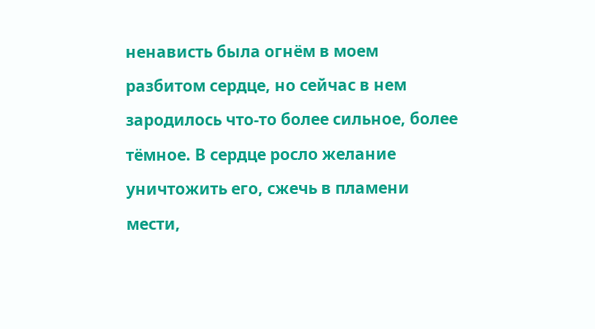ненависть была огнём в моем разбитом сердце, но сейчас в нем зародилось что-то более сильное, более тёмное. В сердце росло желание уничтожить его, сжечь в пламени мести,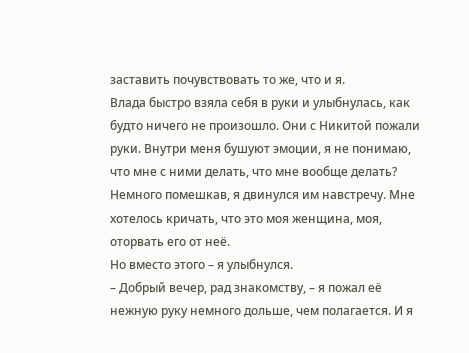заставить почувствовать то же, что и я.
Влада быстро взяла себя в руки и улыбнулась, как будто ничего не произошло. Они с Никитой пожали руки. Внутри меня бушуют эмоции, я не понимаю, что мне с ними делать, что мне вообще делать? Немного помешкав, я двинулся им навстречу. Мне хотелось кричать, что это моя женщина, моя, оторвать его от неё.
Но вместо этого – я улыбнулся.
– Добрый вечер, рад знакомству, – я пожал её нежную руку немного дольше, чем полагается. И я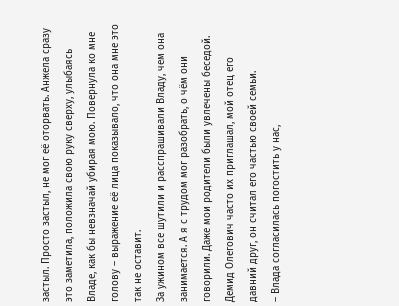застыл. Просто застыл, не мог её оторвать. Анжела сразу это заметила, положила свою руку сверху, улыбаясь Владе, как бы невзначай убирая мою. Повернула ко мне голову – выражение её лица показывало, что она мне это так не оставит.
За ужином все шутили и расспрашивали Владу, чем она занимается. А я с трудом мог разобрать, о чём они говорили. Даже мои родители были увлечены беседой. Демид Олегович часто их приглашал, мой отец его давний друг, он считал его частью своей семьи.
– Влада согласилась погостить у нас,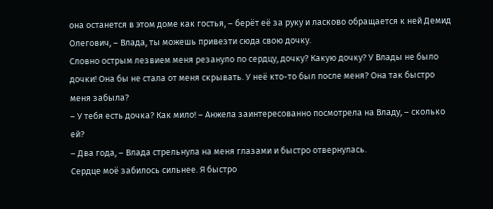она останется в этом доме как гостья, – берёт её за руку и ласково обращается к ней Демид Олегович, – Влада, ты можешь привезти сюда свою дочку.
Словно острым лезвием меня резануло по сердцу, дочку? Какую дочку? У Влады не было дочки! Она бы не стала от меня скрывать. У неё кто-то был после меня? Она так быстро меня забыла?
– У тебя есть дочка? Как мило! – Анжела заинтересованно посмотрела на Владу, – сколько ей?
– Два года, – Влада стрельнула на меня глазами и быстро отвернулась.
Сердце моё забилось сильнее. Я быстро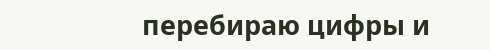перебираю цифры и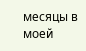месяцы в моей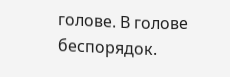голове. В голове беспорядок.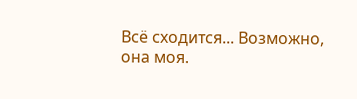Всё сходится... Возможно, она моя.